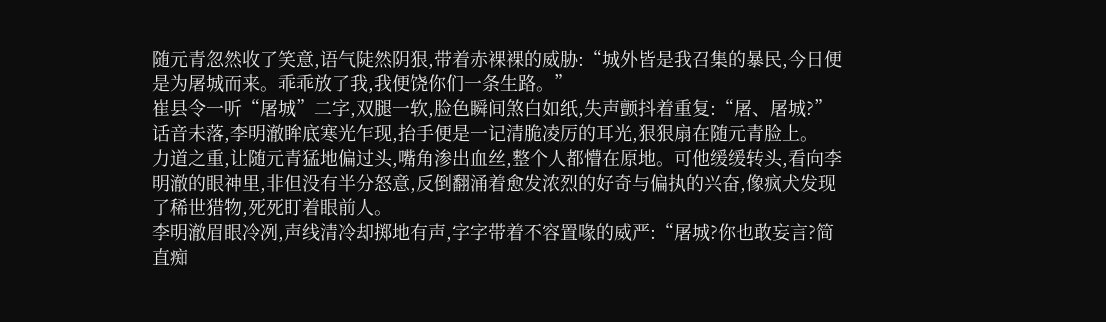随元青忽然收了笑意,语气陡然阴狠,带着赤裸裸的威胁:“城外皆是我召集的暴民,今日便是为屠城而来。乖乖放了我,我便饶你们一条生路。”
崔县令一听“屠城”二字,双腿一软,脸色瞬间煞白如纸,失声颤抖着重复:“屠、屠城?”
话音未落,李明澈眸底寒光乍现,抬手便是一记清脆凌厉的耳光,狠狠扇在随元青脸上。
力道之重,让随元青猛地偏过头,嘴角渗出血丝,整个人都懵在原地。可他缓缓转头,看向李明澈的眼神里,非但没有半分怒意,反倒翻涌着愈发浓烈的好奇与偏执的兴奋,像疯犬发现了稀世猎物,死死盯着眼前人。
李明澈眉眼冷冽,声线清冷却掷地有声,字字带着不容置喙的威严:“屠城?你也敢妄言?简直痴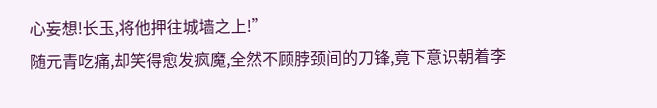心妄想!长玉,将他押往城墙之上!”
随元青吃痛,却笑得愈发疯魔,全然不顾脖颈间的刀锋,竟下意识朝着李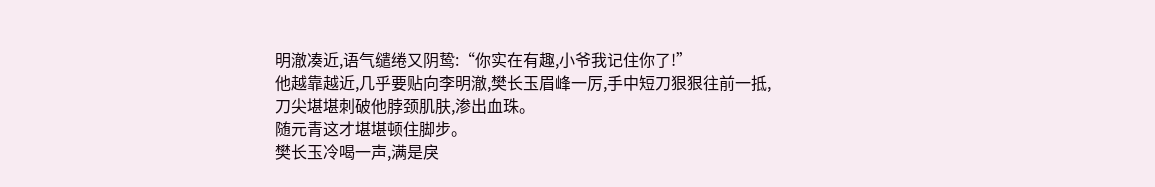明澈凑近,语气缱绻又阴鸷:“你实在有趣,小爷我记住你了!”
他越靠越近,几乎要贴向李明澈,樊长玉眉峰一厉,手中短刀狠狠往前一抵,刀尖堪堪刺破他脖颈肌肤,渗出血珠。
随元青这才堪堪顿住脚步。
樊长玉冷喝一声,满是戾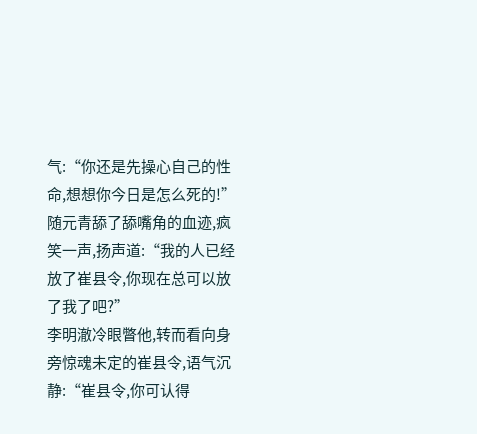气:“你还是先操心自己的性命,想想你今日是怎么死的!”
随元青舔了舔嘴角的血迹,疯笑一声,扬声道:“我的人已经放了崔县令,你现在总可以放了我了吧?”
李明澈冷眼瞥他,转而看向身旁惊魂未定的崔县令,语气沉静:“崔县令,你可认得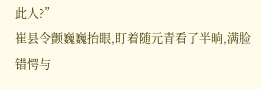此人?”
崔县令颤巍巍抬眼,盯着随元青看了半晌,满脸错愕与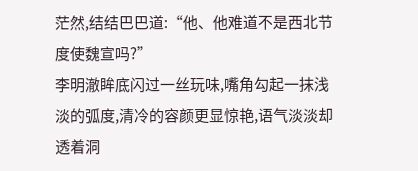茫然,结结巴巴道:“他、他难道不是西北节度使魏宣吗?”
李明澈眸底闪过一丝玩味,嘴角勾起一抹浅淡的弧度,清冷的容颜更显惊艳,语气淡淡却透着洞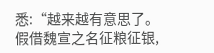悉:“越来越有意思了。假借魏宣之名征粮征银,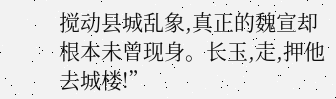搅动县城乱象,真正的魏宣却根本未曾现身。长玉,走,押他去城楼!”